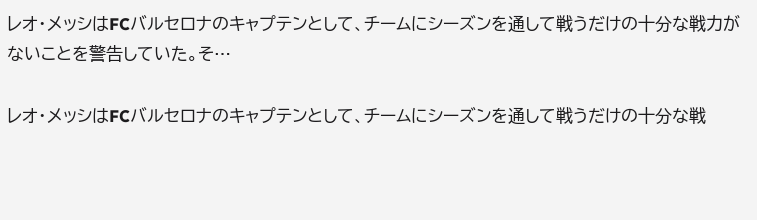レオ・メッシはFCバルセロナのキャプテンとして、チームにシーズンを通して戦うだけの十分な戦力がないことを警告していた。そ…

レオ・メッシはFCバルセロナのキャプテンとして、チームにシーズンを通して戦うだけの十分な戦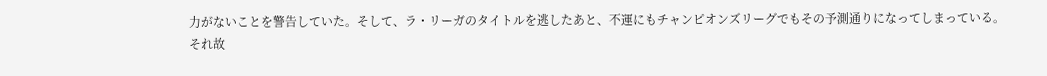力がないことを警告していた。そして、ラ・リーガのタイトルを逃したあと、不運にもチャンピオンズリーグでもその予測通りになってしまっている。
それ故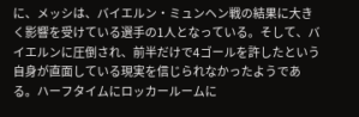に、メッシは、バイエルン・ミュンヘン戦の結果に大きく影響を受けている選手の1人となっている。そして、バイエルンに圧倒され、前半だけで4ゴールを許したという自身が直面している現実を信じられなかったようである。ハーフタイムにロッカールームに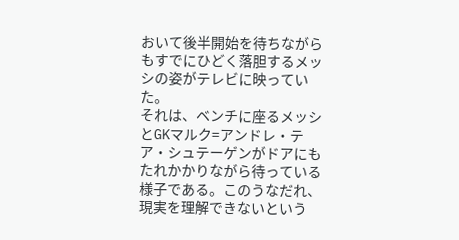おいて後半開始を待ちながらもすでにひどく落胆するメッシの姿がテレビに映っていた。
それは、ベンチに座るメッシとGKマルク=アンドレ・テア・シュテーゲンがドアにもたれかかりながら待っている様子である。このうなだれ、現実を理解できないという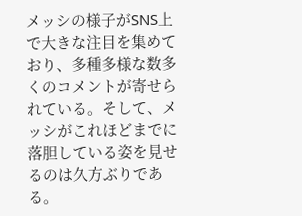メッシの様子がSNS上で大きな注目を集めており、多種多様な数多くのコメントが寄せられている。そして、メッシがこれほどまでに落胆している姿を見せるのは久方ぶりである。